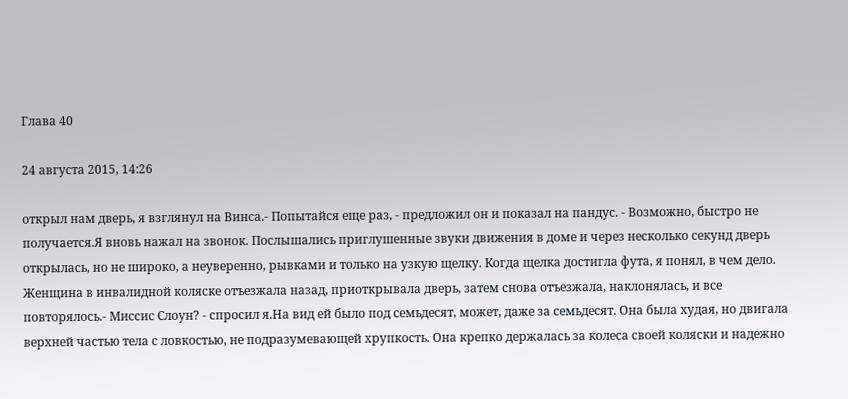Глава 40

24 августа 2015, 14:26

открыл нам дверь, я взглянул на Винса.- Попытайся еще раз, - предложил он и показал на пандус. - Возможно, быстро не получается.Я вновь нажал на звонок. Послышались приглушенные звуки движения в доме и через несколько секунд дверь открылась, но не широко, а неуверенно, рывками и только на узкую щелку. Когда щелка достигла фута, я понял, в чем дело. Женщина в инвалидной коляске отъезжала назад, приоткрывала дверь, затем снова отъезжала, наклонялась, и все повторялось.- Миссис Слоун? - спросил я.На вид ей было под семьдесят, может, даже за семьдесят. Она была худая, но двигала верхней частью тела с ловкостью, не подразумевающей хрупкость. Она крепко держалась за колеса своей коляски и надежно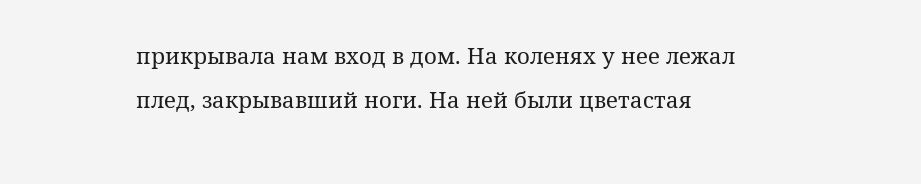прикрывала нам вход в дом. На коленях у нее лежал плед, закрывавший ноги. На ней были цветастая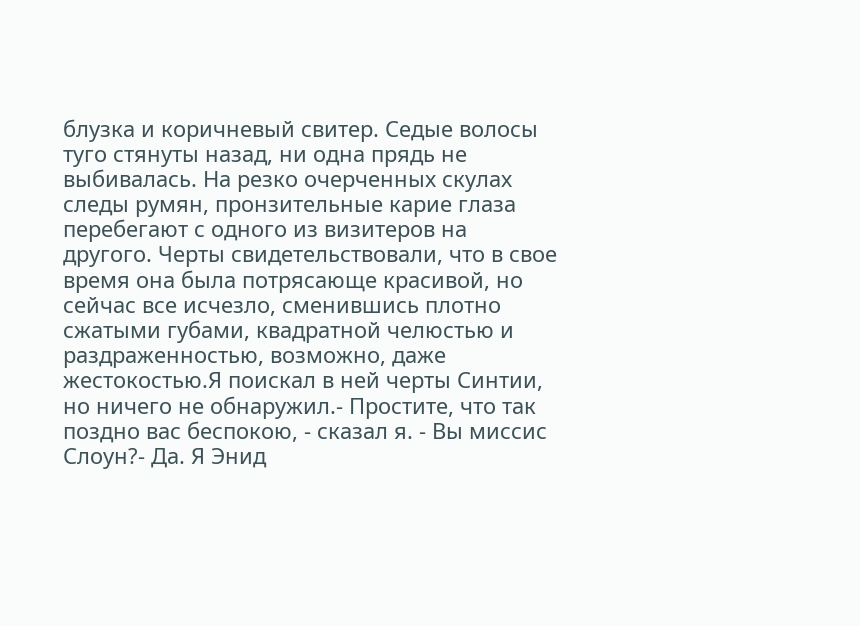блузка и коричневый свитер. Седые волосы туго стянуты назад, ни одна прядь не выбивалась. На резко очерченных скулах следы румян, пронзительные карие глаза перебегают с одного из визитеров на другого. Черты свидетельствовали, что в свое время она была потрясающе красивой, но сейчас все исчезло, сменившись плотно сжатыми губами, квадратной челюстью и раздраженностью, возможно, даже жестокостью.Я поискал в ней черты Синтии, но ничего не обнаружил.- Простите, что так поздно вас беспокою, - сказал я. - Вы миссис Слоун?- Да. Я Энид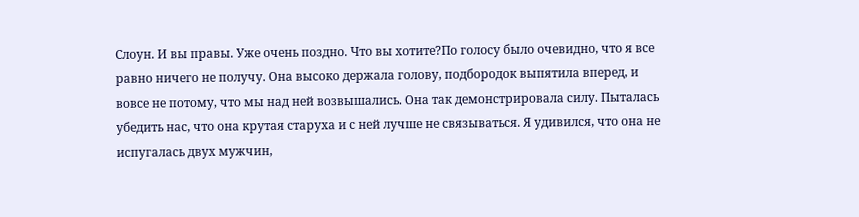Слоун. И вы правы. Уже очень поздно. Что вы хотите?По голосу было очевидно, что я все равно ничего не получу. Она высоко держала голову, подбородок выпятила вперед, и вовсе не потому, что мы над ней возвышались. Она так демонстрировала силу. Пыталась убедить нас, что она крутая старуха и с ней лучше не связываться. Я удивился, что она не испугалась двух мужчин,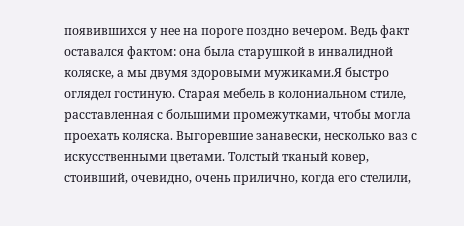появившихся у нее на пороге поздно вечером. Ведь факт оставался фактом: она была старушкой в инвалидной коляске, а мы двумя здоровыми мужиками.Я быстро оглядел гостиную. Старая мебель в колониальном стиле, расставленная с большими промежутками, чтобы могла проехать коляска. Выгоревшие занавески, несколько ваз с искусственными цветами. Толстый тканый ковер, стоивший, очевидно, очень прилично, когда его стелили,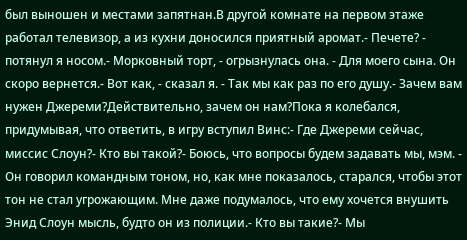был выношен и местами запятнан.В другой комнате на первом этаже работал телевизор, а из кухни доносился приятный аромат.- Печете? - потянул я носом.- Морковный торт, - огрызнулась она. - Для моего сына. Он скоро вернется.- Вот как, - сказал я. - Так мы как раз по его душу.- Зачем вам нужен Джереми?Действительно, зачем он нам?Пока я колебался, придумывая, что ответить, в игру вступил Винс:- Где Джереми сейчас, миссис Слоун?- Кто вы такой?- Боюсь, что вопросы будем задавать мы, мэм. - Он говорил командным тоном, но, как мне показалось, старался, чтобы этот тон не стал угрожающим. Мне даже подумалось, что ему хочется внушить Энид Слоун мысль, будто он из полиции.- Кто вы такие?- Мы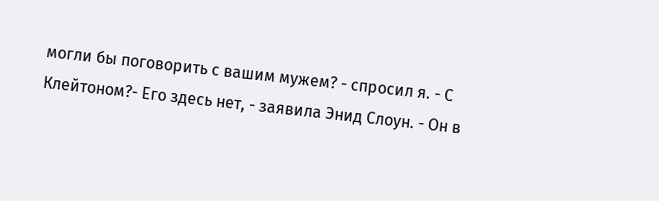могли бы поговорить с вашим мужем? - спросил я. - С Клейтоном?- Его здесь нет, - заявила Энид Слоун. - Он в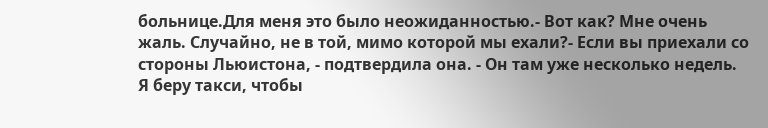больнице.Для меня это было неожиданностью.- Вот как? Мне очень жаль. Случайно, не в той, мимо которой мы ехали?- Если вы приехали со стороны Льюистона, - подтвердила она. - Он там уже несколько недель. Я беру такси, чтобы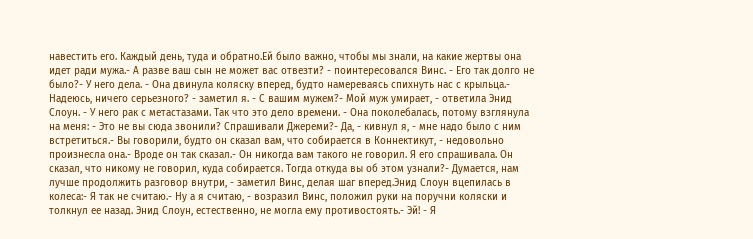навестить его. Каждый день, туда и обратно.Ей было важно, чтобы мы знали, на какие жертвы она идет ради мужа.- А разве ваш сын не может вас отвезти? - поинтересовался Винс. - Его так долго не было?- У него дела. - Она двинула коляску вперед, будто намереваясь спихнуть нас с крыльца.- Надеюсь, ничего серьезного? - заметил я. - С вашим мужем?- Мой муж умирает, - ответила Энид Слоун. - У него рак с метастазами. Так что это дело времени. - Она поколебалась, потому взглянула на меня: - Это не вы сюда звонили? Спрашивали Джереми?- Да, - кивнул я, - мне надо было с ним встретиться.- Вы говорили, будто он сказал вам, что собирается в Коннектикут, - недовольно произнесла она.- Вроде он так сказал.- Он никогда вам такого не говорил. Я его спрашивала. Он сказал, что никому не говорил, куда собирается. Тогда откуда вы об этом узнали?- Думается, нам лучше продолжить разговор внутри, - заметил Винс, делая шаг вперед.Энид Слоун вцепилась в колеса:- Я так не считаю.- Ну а я считаю, - возразил Винс, положил руки на поручни коляски и толкнул ее назад. Энид Слоун, естественно, не могла ему противостоять.- Эй! - Я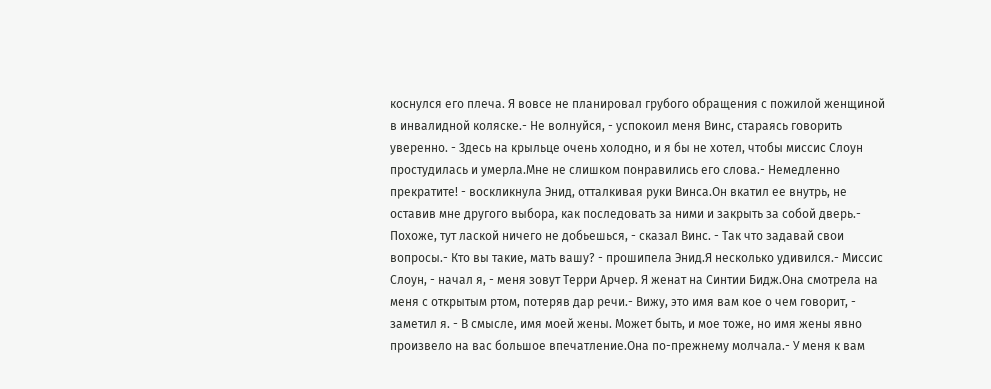коснулся его плеча. Я вовсе не планировал грубого обращения с пожилой женщиной в инвалидной коляске.- Не волнуйся, - успокоил меня Винс, стараясь говорить уверенно. - Здесь на крыльце очень холодно, и я бы не хотел, чтобы миссис Слоун простудилась и умерла.Мне не слишком понравились его слова.- Немедленно прекратите! - воскликнула Энид, отталкивая руки Винса.Он вкатил ее внутрь, не оставив мне другого выбора, как последовать за ними и закрыть за собой дверь.- Похоже, тут лаской ничего не добьешься, - сказал Винс. - Так что задавай свои вопросы.- Кто вы такие, мать вашу? - прошипела Энид.Я несколько удивился.- Миссис Слоун, - начал я, - меня зовут Терри Арчер. Я женат на Синтии Бидж.Она смотрела на меня с открытым ртом, потеряв дар речи.- Вижу, это имя вам кое о чем говорит, - заметил я. - В смысле, имя моей жены. Может быть, и мое тоже, но имя жены явно произвело на вас большое впечатление.Она по-прежнему молчала.- У меня к вам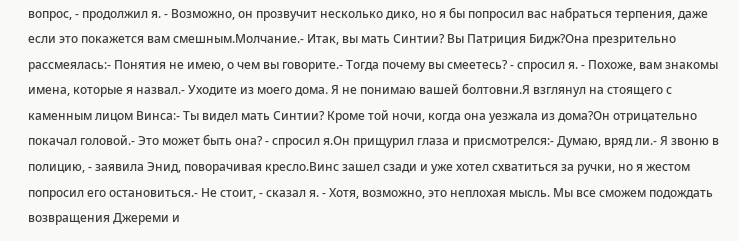вопрос, - продолжил я. - Возможно, он прозвучит несколько дико, но я бы попросил вас набраться терпения, даже если это покажется вам смешным.Молчание.- Итак, вы мать Синтии? Вы Патриция Бидж?Она презрительно рассмеялась:- Понятия не имею, о чем вы говорите.- Тогда почему вы смеетесь? - спросил я. - Похоже, вам знакомы имена, которые я назвал.- Уходите из моего дома. Я не понимаю вашей болтовни.Я взглянул на стоящего с каменным лицом Винса:- Ты видел мать Синтии? Кроме той ночи, когда она уезжала из дома?Он отрицательно покачал головой.- Это может быть она? - спросил я.Он прищурил глаза и присмотрелся:- Думаю, вряд ли.- Я звоню в полицию, - заявила Энид, поворачивая кресло.Винс зашел сзади и уже хотел схватиться за ручки, но я жестом попросил его остановиться.- Не стоит, - сказал я. - Хотя, возможно, это неплохая мысль. Мы все сможем подождать возвращения Джереми и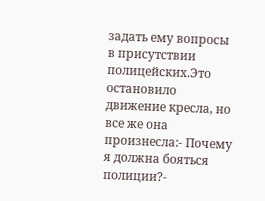задать ему вопросы в присутствии полицейских.Это остановило движение кресла, но все же она произнесла:- Почему я должна бояться полиции?-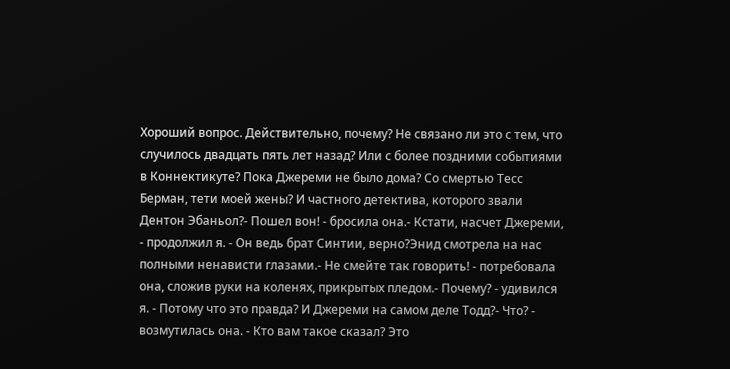Хороший вопрос. Действительно, почему? Не связано ли это с тем, что случилось двадцать пять лет назад? Или с более поздними событиями в Коннектикуте? Пока Джереми не было дома? Со смертью Тесс Берман, тети моей жены? И частного детектива, которого звали Дентон Эбаньол?- Пошел вон! - бросила она.- Кстати, насчет Джереми, - продолжил я. - Он ведь брат Синтии, верно?Энид смотрела на нас полными ненависти глазами.- Не смейте так говорить! - потребовала она, сложив руки на коленях, прикрытых пледом.- Почему? - удивился я. - Потому что это правда? И Джереми на самом деле Тодд?- Что? - возмутилась она. - Кто вам такое сказал? Это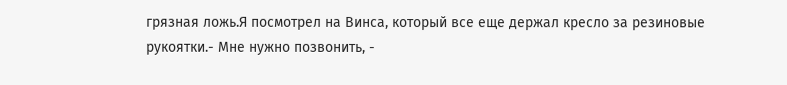грязная ложь.Я посмотрел на Винса, который все еще держал кресло за резиновые рукоятки.- Мне нужно позвонить, -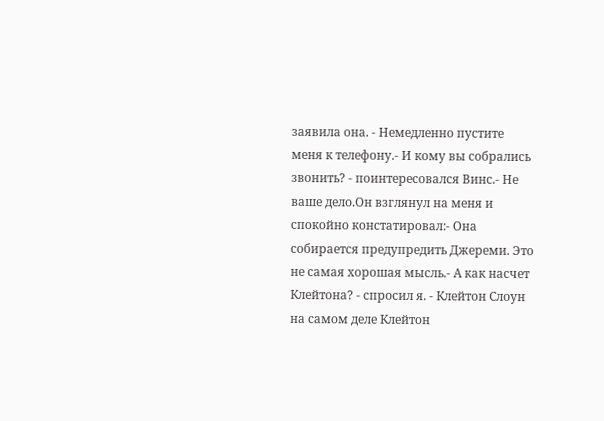заявила она. - Немедленно пустите меня к телефону.- И кому вы собрались звонить? - поинтересовался Винс.- Не ваше дело.Он взглянул на меня и спокойно констатировал:- Она собирается предупредить Джереми. Это не самая хорошая мысль.- А как насчет Клейтона? - спросил я. - Клейтон Слоун на самом деле Клейтон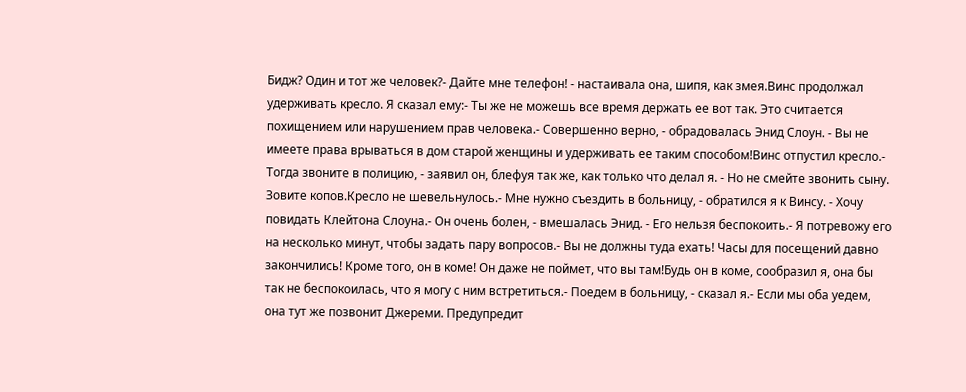Бидж? Один и тот же человек?- Дайте мне телефон! - настаивала она, шипя, как змея.Винс продолжал удерживать кресло. Я сказал ему:- Ты же не можешь все время держать ее вот так. Это считается похищением или нарушением прав человека.- Совершенно верно, - обрадовалась Энид Слоун. - Вы не имеете права врываться в дом старой женщины и удерживать ее таким способом!Винс отпустил кресло.- Тогда звоните в полицию, - заявил он, блефуя так же, как только что делал я. - Но не смейте звонить сыну. Зовите копов.Кресло не шевельнулось.- Мне нужно съездить в больницу, - обратился я к Винсу. - Хочу повидать Клейтона Слоуна.- Он очень болен, - вмешалась Энид. - Его нельзя беспокоить.- Я потревожу его на несколько минут, чтобы задать пару вопросов.- Вы не должны туда ехать! Часы для посещений давно закончились! Кроме того, он в коме! Он даже не поймет, что вы там!Будь он в коме, сообразил я, она бы так не беспокоилась, что я могу с ним встретиться.- Поедем в больницу, - сказал я.- Если мы оба уедем, она тут же позвонит Джереми. Предупредит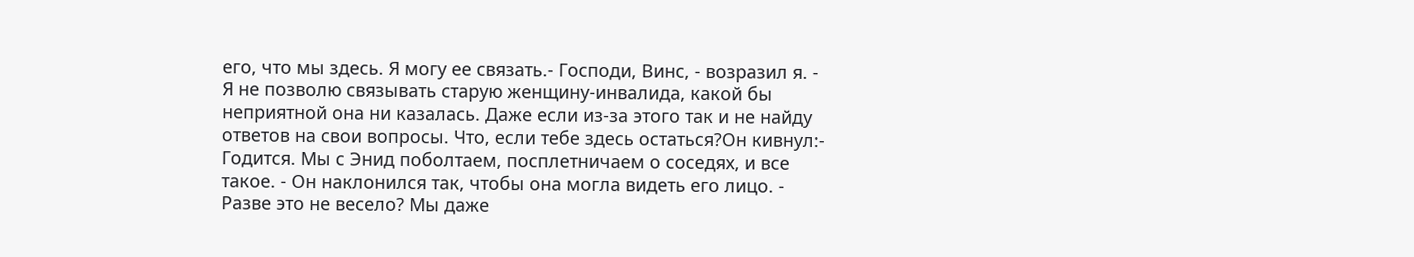его, что мы здесь. Я могу ее связать.- Господи, Винс, - возразил я. - Я не позволю связывать старую женщину-инвалида, какой бы неприятной она ни казалась. Даже если из-за этого так и не найду ответов на свои вопросы. Что, если тебе здесь остаться?Он кивнул:- Годится. Мы с Энид поболтаем, посплетничаем о соседях, и все такое. - Он наклонился так, чтобы она могла видеть его лицо. - Разве это не весело? Мы даже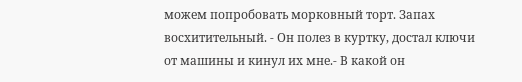можем попробовать морковный торт. Запах восхитительный. - Он полез в куртку, достал ключи от машины и кинул их мне.- В какой он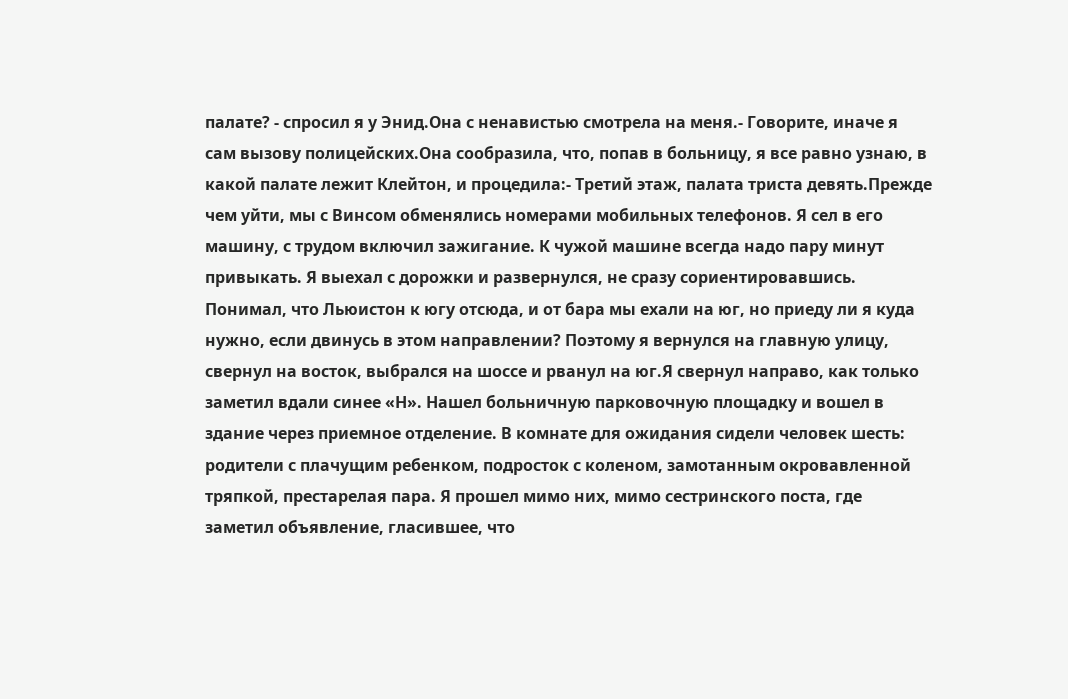палате? - спросил я у Энид.Она с ненавистью смотрела на меня.- Говорите, иначе я сам вызову полицейских.Она сообразила, что, попав в больницу, я все равно узнаю, в какой палате лежит Клейтон, и процедила:- Третий этаж, палата триста девять.Прежде чем уйти, мы с Винсом обменялись номерами мобильных телефонов. Я сел в его машину, с трудом включил зажигание. К чужой машине всегда надо пару минут привыкать. Я выехал с дорожки и развернулся, не сразу сориентировавшись. Понимал, что Льюистон к югу отсюда, и от бара мы ехали на юг, но приеду ли я куда нужно, если двинусь в этом направлении? Поэтому я вернулся на главную улицу, свернул на восток, выбрался на шоссе и рванул на юг.Я свернул направо, как только заметил вдали синее «Н». Нашел больничную парковочную площадку и вошел в здание через приемное отделение. В комнате для ожидания сидели человек шесть: родители с плачущим ребенком, подросток с коленом, замотанным окровавленной тряпкой, престарелая пара. Я прошел мимо них, мимо сестринского поста, где заметил объявление, гласившее, что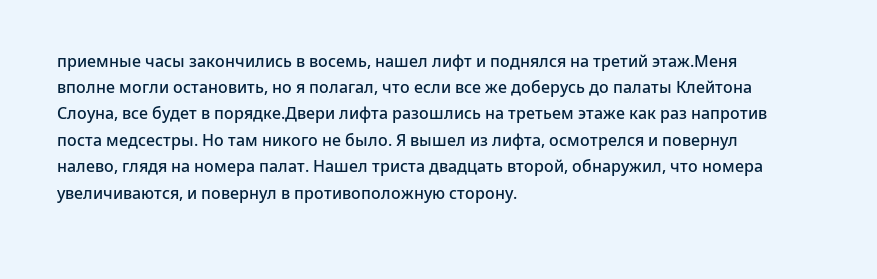приемные часы закончились в восемь, нашел лифт и поднялся на третий этаж.Меня вполне могли остановить, но я полагал, что если все же доберусь до палаты Клейтона Слоуна, все будет в порядке.Двери лифта разошлись на третьем этаже как раз напротив поста медсестры. Но там никого не было. Я вышел из лифта, осмотрелся и повернул налево, глядя на номера палат. Нашел триста двадцать второй, обнаружил, что номера увеличиваются, и повернул в противоположную сторону.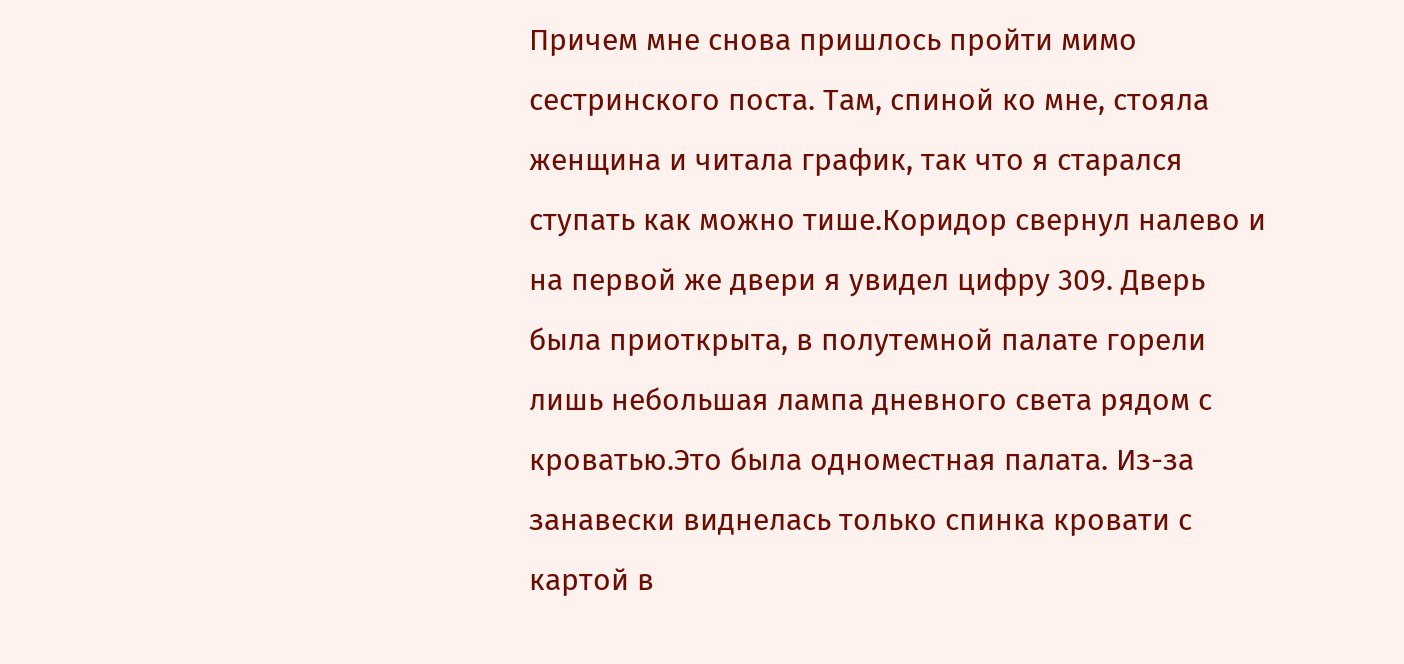Причем мне снова пришлось пройти мимо сестринского поста. Там, спиной ко мне, стояла женщина и читала график, так что я старался ступать как можно тише.Коридор свернул налево и на первой же двери я увидел цифру 309. Дверь была приоткрыта, в полутемной палате горели лишь небольшая лампа дневного света рядом с кроватью.Это была одноместная палата. Из-за занавески виднелась только спинка кровати с картой в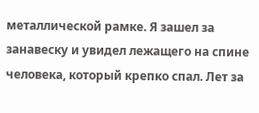металлической рамке. Я зашел за занавеску и увидел лежащего на спине человека, который крепко спал. Лет за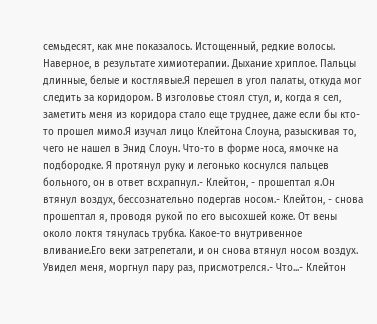семьдесят, как мне показалось. Истощенный, редкие волосы. Наверное, в результате химиотерапии. Дыхание хриплое. Пальцы длинные, белые и костлявые.Я перешел в угол палаты, откуда мог следить за коридором. В изголовье стоял стул, и, когда я сел, заметить меня из коридора стало еще труднее, даже если бы кто-то прошел мимо.Я изучал лицо Клейтона Слоуна, разыскивая то, чего не нашел в Энид Слоун. Что-то в форме носа, ямочке на подбородке. Я протянул руку и легонько коснулся пальцев больного, он в ответ всхрапнул.- Клейтон, - прошептал я.Он втянул воздух, бессознательно подергав носом.- Клейтон, - снова прошептал я, проводя рукой по его высохшей коже. От вены около локтя тянулась трубка. Какое-то внутривенное вливание.Его веки затрепетали, и он снова втянул носом воздух. Увидел меня, моргнул пару раз, присмотрелся.- Что...- Клейтон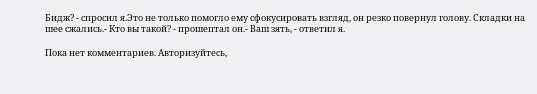Бидж? - спросил я.Это не только помогло ему сфокусировать взгляд, он резко повернул голову. Складки на шее сжались.- Кто вы такой? - прошептал он.- Ваш зять, - ответил я.

Пока нет комментариев. Авторизуйтесь,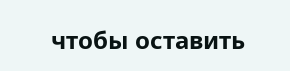чтобы оставить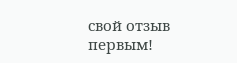свой отзыв первым!